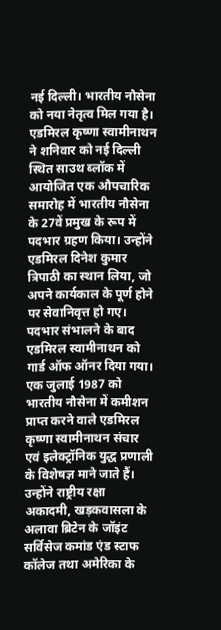नई दिल्ली। भारतीय नौसेना को नया नेतृत्व मिल गया है। एडमिरल कृष्णा स्वामीनाथन ने शनिवार को नई दिल्ली स्थित साउथ ब्लॉक में आयोजित एक औपचारिक समारोह में भारतीय नौसेना के 27वें प्रमुख के रूप में पदभार ग्रहण किया। उन्होंने एडमिरल दिनेश कुमार त्रिपाठी का स्थान लिया, जो अपने कार्यकाल के पूर्ण होने पर सेवानिवृत्त हो गए। पदभार संभालने के बाद एडमिरल स्वामीनाथन को गार्ड ऑफ ऑनर दिया गया।
एक जुलाई 1987 को भारतीय नौसेना में कमीशन प्राप्त करने वाले एडमिरल कृष्णा स्वामीनाथन संचार एवं इलेक्ट्रॉनिक युद्ध प्रणाली के विशेषज्ञ माने जाते हैं। उन्होंने राष्ट्रीय रक्षा अकादमी, खड़कवासला के अलावा ब्रिटेन के जॉइंट सर्विसेज कमांड एंड स्टाफ कॉलेज तथा अमेरिका के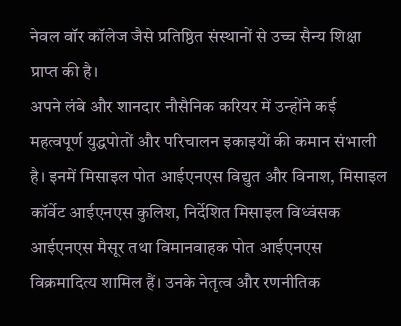नेवल वॉर कॉलेज जैसे प्रतिष्ठित संस्थानों से उच्च सैन्य शिक्षा प्राप्त की है।
अपने लंबे और शानदार नौसैनिक करियर में उन्होंने कई महत्वपूर्ण युद्धपोतों और परिचालन इकाइयों की कमान संभाली है। इनमें मिसाइल पोत आईएनएस विद्युत और विनाश, मिसाइल कॉर्वेट आईएनएस कुलिश, निर्देशित मिसाइल विध्वंसक आईएनएस मैसूर तथा विमानवाहक पोत आईएनएस विक्रमादित्य शामिल हैं। उनके नेतृत्व और रणनीतिक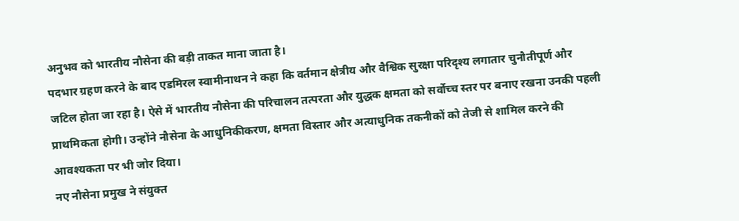अनुभव को भारतीय नौसेना की बड़ी ताकत माना जाता है।
पदभार ग्रहण करने के बाद एडमिरल स्वामीनाथन ने कहा कि वर्तमान क्षेत्रीय और वैश्विक सुरक्षा परिदृश्य लगातार चुनौतीपूर्ण और जटिल होता जा रहा है। ऐसे में भारतीय नौसेना की परिचालन तत्परता और युद्धक क्षमता को सर्वोच्च स्तर पर बनाए रखना उनकी पहली प्राथमिकता होगी। उन्होंने नौसेना के आधुनिकीकरण, क्षमता विस्तार और अत्याधुनिक तकनीकों को तेजी से शामिल करने की आवश्यकता पर भी जोर दिया।
नए नौसेना प्रमुख ने संयुक्त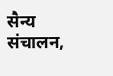सैन्य संचालन,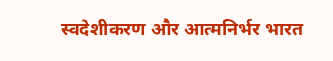स्वदेशीकरण और आत्मनिर्भर भारत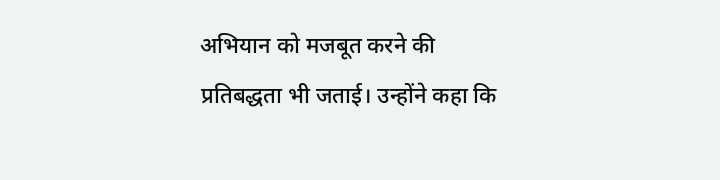अभियान को मजबूत करने की प्रतिबद्धता भी जताई। उन्होंने कहा कि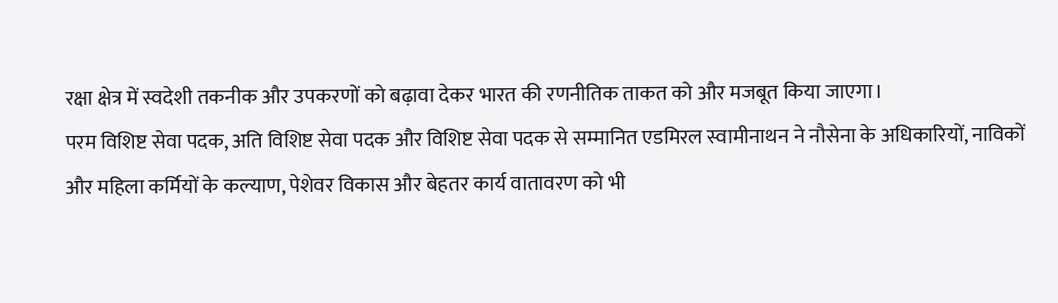रक्षा क्षेत्र में स्वदेशी तकनीक और उपकरणों को बढ़ावा देकर भारत की रणनीतिक ताकत को और मजबूत किया जाएगा।
परम विशिष्ट सेवा पदक, अति विशिष्ट सेवा पदक और विशिष्ट सेवा पदक से सम्मानित एडमिरल स्वामीनाथन ने नौसेना के अधिकारियों, नाविकों और महिला कर्मियों के कल्याण, पेशेवर विकास और बेहतर कार्य वातावरण को भी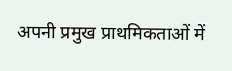अपनी प्रमुख प्राथमिकताओं में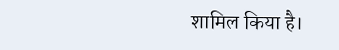शामिल किया है।